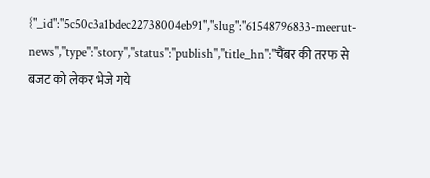{"_id":"5c50c3a1bdec22738004eb91","slug":"61548796833-meerut-news","type":"story","status":"publish","title_hn":"चैंबर की तरफ से बजट को लेकर भेजे गये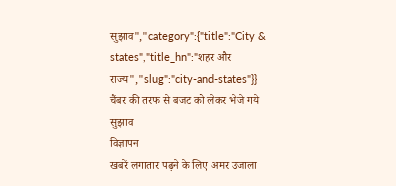सुझाव","category":{"title":"City & states","title_hn":"शहर और राज्य","slug":"city-and-states"}}
चैंबर की तरफ से बजट को लेकर भेजे गये सुझाव
विज्ञापन
खबरें लगातार पढ़ने के लिए अमर उजाला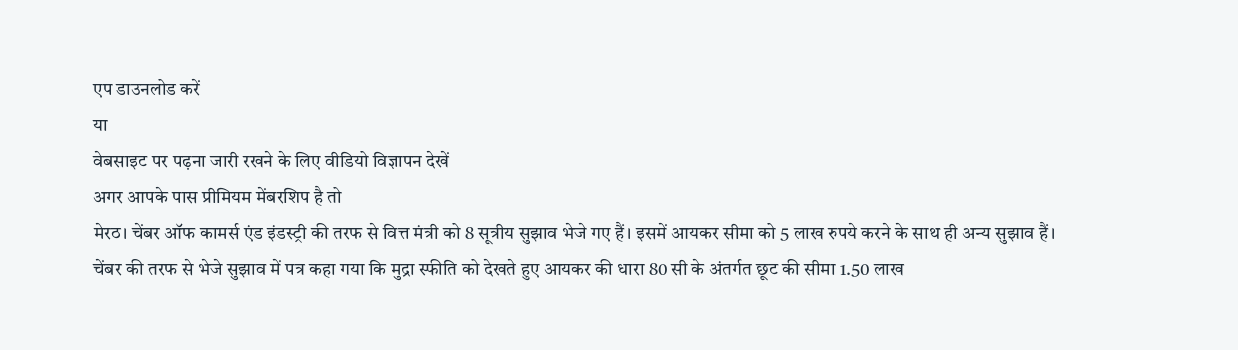एप डाउनलोड करें
या
वेबसाइट पर पढ़ना जारी रखने के लिए वीडियो विज्ञापन देखें
अगर आपके पास प्रीमियम मेंबरशिप है तो
मेरठ। चेंबर ऑफ कामर्स एंड इंडस्ट्री की तरफ से वित्त मंत्री को 8 सूत्रीय सुझाव भेजे गए हैं। इसमें आयकर सीमा को 5 लाख रुपये करने के साथ ही अन्य सुझाव हैं।
चेंबर की तरफ से भेजे सुझाव में पत्र कहा गया कि मुद्रा स्फीति को देखते हुए आयकर की धारा 80 सी के अंतर्गत छूट की सीमा 1.50 लाख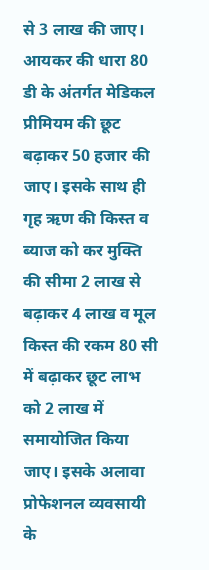से 3 लाख की जाए। आयकर की धारा 80 डी के अंतर्गत मेडिकल प्रीमियम की छूट बढ़ाकर 50 हजार की जाए। इसके साथ ही गृह ऋण की किस्त व ब्याज को कर मुक्ति की सीमा 2 लाख से बढ़ाकर 4 लाख व मूल किस्त की रकम 80 सी में बढ़ाकर छूट लाभ को 2 लाख में समायोजित किया जाए। इसके अलावा प्रोफेशनल व्यवसायी के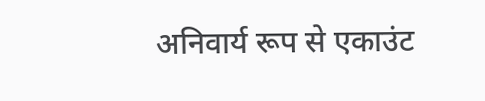अनिवार्य रूप से एकाउंट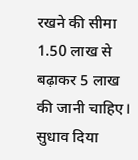रखने की सीमा 1.50 लाख से बढ़ाकर 5 लाख की जानी चाहिए। सुधाव दिया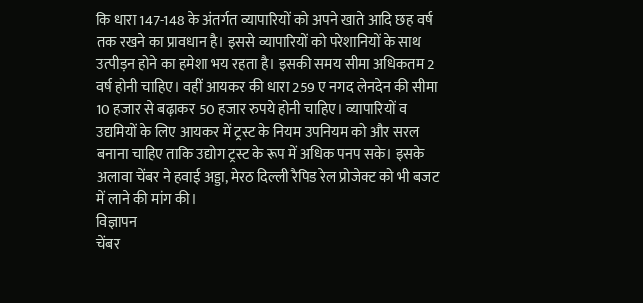कि धारा 147-148 के अंतर्गत व्यापारियों को अपने खाते आदि छह वर्ष तक रखने का प्रावधान है। इससे व्यापारियों को परेशानियों के साथ उत्पीड़न होने का हमेशा भय रहता है। इसकी समय सीमा अधिकतम 2 वर्ष होनी चाहिए। वहीं आयकर की धारा 259 ए नगद लेनदेन की सीमा 10 हजार से बढ़ाकर 50 हजार रुपये होनी चाहिए। व्यापारियों व उद्यमियों के लिए आयकर में ट्रस्ट के नियम उपनियम को और सरल बनाना चाहिए ताकि उद्योग ट्रस्ट के रूप में अधिक पनप सके। इसके अलावा चेंबर ने हवाई अड्डा, मेरठ दिल्ली रैपिड रेल प्रोजेक्ट को भी बजट में लाने की मांग की।
विज्ञापन
चेंबर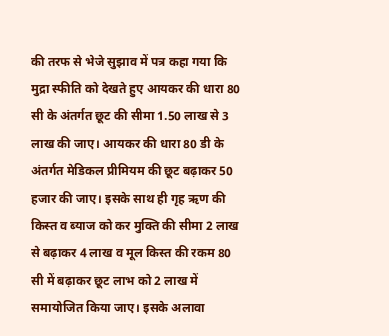की तरफ से भेजे सुझाव में पत्र कहा गया कि मुद्रा स्फीति को देखते हुए आयकर की धारा 80 सी के अंतर्गत छूट की सीमा 1.50 लाख से 3 लाख की जाए। आयकर की धारा 80 डी के अंतर्गत मेडिकल प्रीमियम की छूट बढ़ाकर 50 हजार की जाए। इसके साथ ही गृह ऋण की किस्त व ब्याज को कर मुक्ति की सीमा 2 लाख से बढ़ाकर 4 लाख व मूल किस्त की रकम 80 सी में बढ़ाकर छूट लाभ को 2 लाख में समायोजित किया जाए। इसके अलावा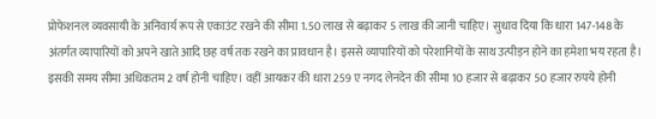प्रोफेशनल व्यवसायी के अनिवार्य रूप से एकाउंट रखने की सीमा 1.50 लाख से बढ़ाकर 5 लाख की जानी चाहिए। सुधाव दिया कि धारा 147-148 के अंतर्गत व्यापारियों को अपने खाते आदि छह वर्ष तक रखने का प्रावधान है। इससे व्यापारियों को परेशानियों के साथ उत्पीड़न होने का हमेशा भय रहता है। इसकी समय सीमा अधिकतम 2 वर्ष होनी चाहिए। वहीं आयकर की धारा 259 ए नगद लेनदेन की सीमा 10 हजार से बढ़ाकर 50 हजार रुपये होनी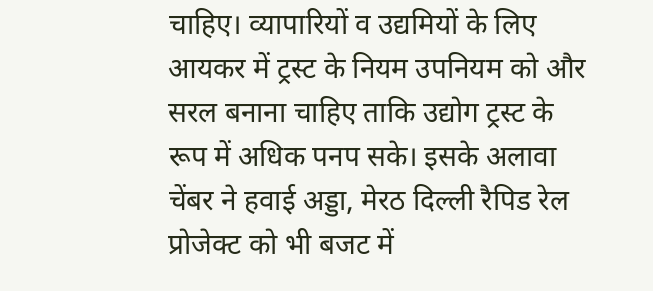चाहिए। व्यापारियों व उद्यमियों के लिए आयकर में ट्रस्ट के नियम उपनियम को और सरल बनाना चाहिए ताकि उद्योग ट्रस्ट के रूप में अधिक पनप सके। इसके अलावा चेंबर ने हवाई अड्डा, मेरठ दिल्ली रैपिड रेल प्रोजेक्ट को भी बजट में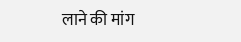लाने की मांग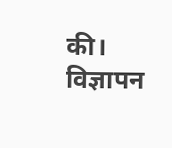की।
विज्ञापन